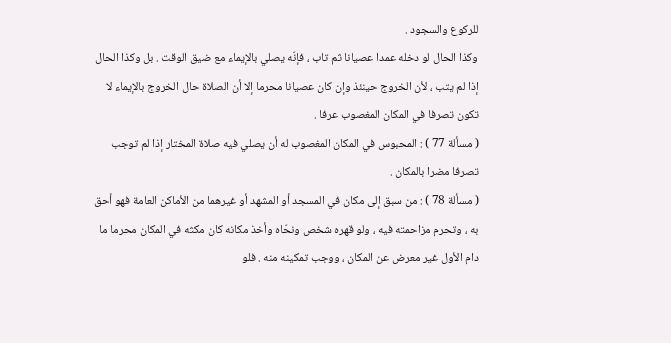للركوع والسجود .
وكذا الحال لو دخله عمدا عصيانا ثم تاب ، فإنّه يصلي بالإيماء مع ضيق الوقت . بل وكذا الحال إذا لم يتب ، لأن الخروج حينئذ وإن كان عصيانا محرما إلا أن الصلاة حال الخروج بالإيماء لا تكون تصرفا في المكان المغصوب عرفا .
( مسألة 77 ) : المحبوس في المكان المغصوب له أن يصلي فيه صلاة المختار إذا لم توجب تصرفا مضرا بالمكان .
( مسألة 78 ) : من سبق إلى مكان في المسجد أو المشهد أو غيرهما من الأماكن العامة فهو أحق به ، وتحرم مزاحمته فيه ، ولو قهره شخص ونحّاه وأخذ مكانه كان مكثه في المكان محرما ما دام الأول غير معرض عن المكان ، ووجب تمكينه منه . فلو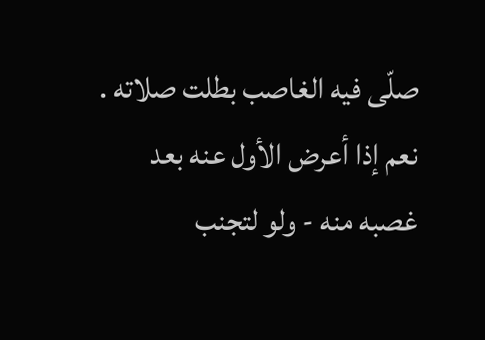صلّى فيه الغاصب بطلت صلاته . نعم إذا أعرض الأول عنه بعد غصبه منه - ولو لتجنب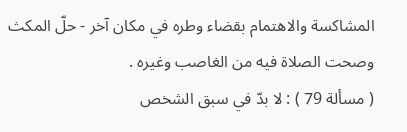المشاكسة والاهتمام بقضاء وطره في مكان آخر - حلّ المكث وصحت الصلاة فيه من الغاصب وغيره .
( مسألة 79 ) : لا بدّ في سبق الشخص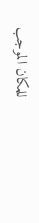للمكان الموجب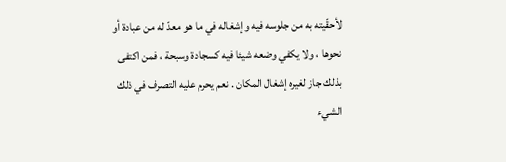لأحقّيته به من جلوسه فيه وإشغاله في ما هو معدّ له من عبادة أو نحوها ، ولا يكفي وضعه شيئا فيه كسجادة وسبحة ، فمن اكتفى بذلك جاز لغيره إشغال المكان . نعم يحرم عليه التصرف في ذلك الشيء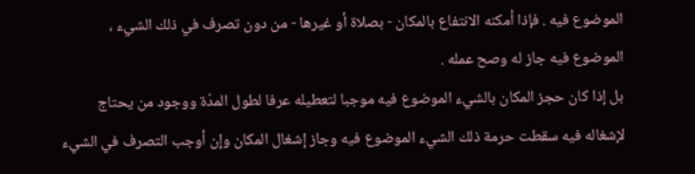الموضوع فيه . فإذا أمكنه الانتفاع بالمكان - بصلاة أو غيرها - من دون تصرف في ذلك الشيء ، الموضوع فيه جاز له وصح عمله .
بل إذا كان حجز المكان بالشيء الموضوع فيه موجبا لتعطيله عرفا لطول المدّة ووجود من يحتاج لإشغاله فيه سقطت حرمة ذلك الشيء الموضوع فيه وجاز إشغال المكان وإن أوجب التصرف في الشيء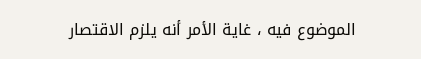الموضوع فيه ، غاية الأمر أنه يلزم الاقتصار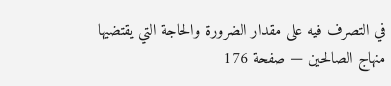في التصرف فيه على مقدار الضرورة والحاجة التي يقتضيها
منهاج الصالحين — صفحة 176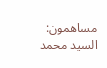مساهمون: السيد محمد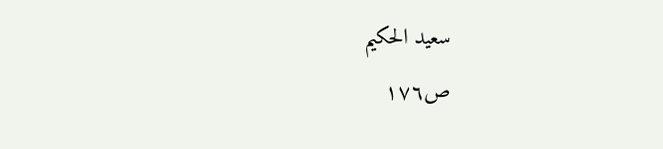سعيد الحكيم
ص١٧٦